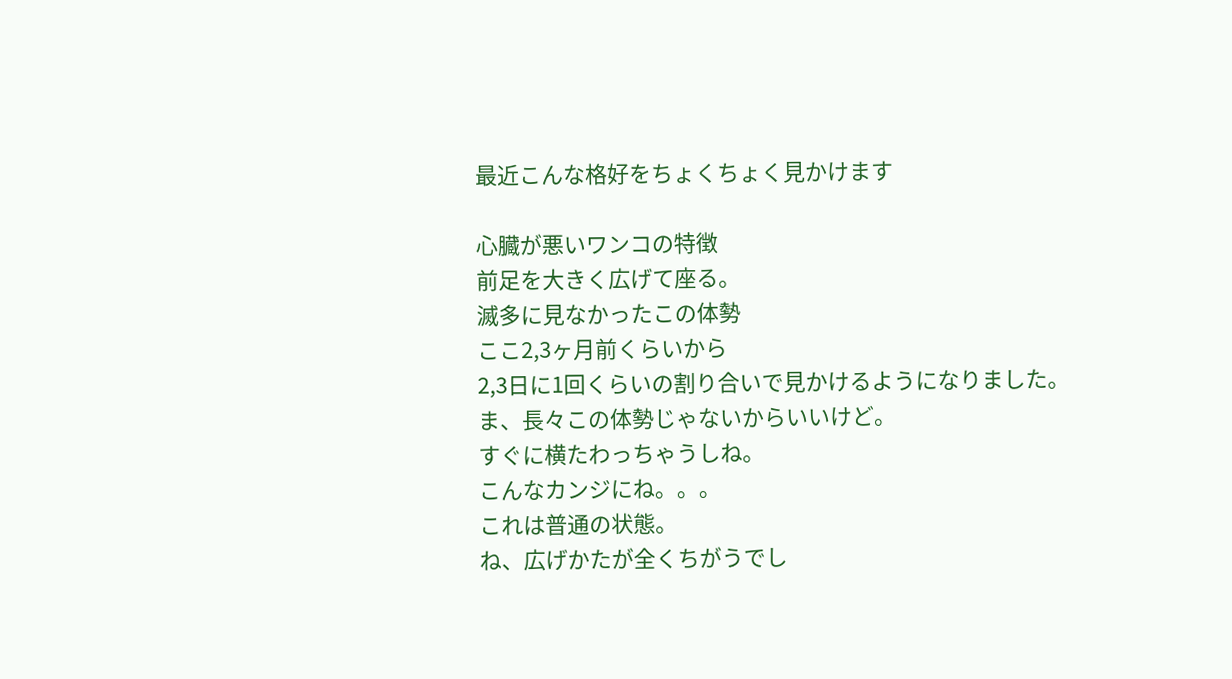最近こんな格好をちょくちょく見かけます

心臓が悪いワンコの特徴
前足を大きく広げて座る。
滅多に見なかったこの体勢
ここ2,3ヶ月前くらいから
2,3日に1回くらいの割り合いで見かけるようになりました。
ま、長々この体勢じゃないからいいけど。
すぐに横たわっちゃうしね。
こんなカンジにね。。。
これは普通の状態。
ね、広げかたが全くちがうでし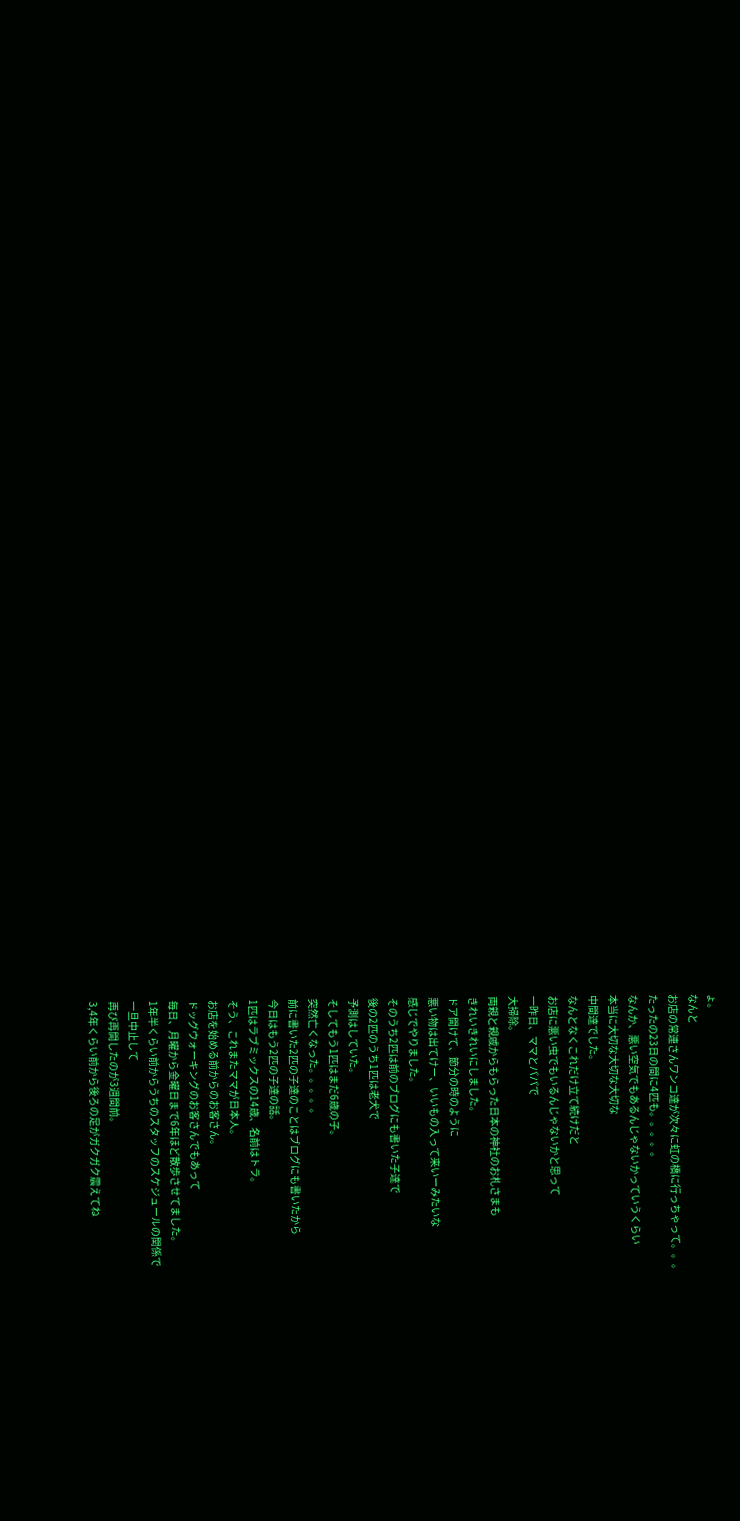ょ。
なんと
お店の常連さんワンコ達が次々に虹の橋に行っちゃって。。。
たったの23日の間に4匹も。。。。。
なんか、悪い空気でもあるんじゃないかっていうくらい
本当に大切な大切な大切な
中間達でした。
なんとなくこれだけ立て続けだと
お店に悪い虫でもいるんじゃないかと思って
一昨日、ママとパパで
大掃除。
両親と親戚からもらった日本の神社のお札さまも
きれいきれいにしました。
ドア開けて、節分の時のように
悪い物は出てけー、いいもの入って来いーみたいな
感じでやりました。
そのうち2匹は前のブログにも書いた子達で
後の2匹のうち1匹は老犬で
予測はしていた。
そしてもう1匹はまだ6歳の子。
突然亡くなった。。。。。
前に書いた2匹の子達のことはブログにも書いたから
今日はもう2匹の子達の話。
1匹はラブミックスの14歳、名前はトラ。
そう、これまたママが日本人。
お店を始める前からのお客さん。
ドッグウォーキングのお客さんでもあって
毎日、月曜から金曜日まで6年ほど散歩させてました。
1年半くらい前からうちのスタッフのスケジュールの関係で
一旦中止して
再び再開したのが3週間前。
3,4年くらい前から後ろの足がガクガク震えてね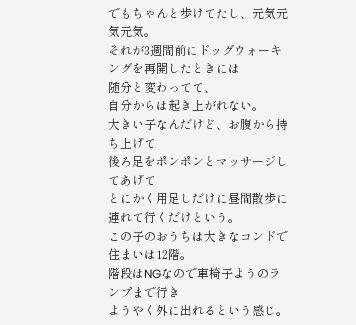でもちゃんと歩けてたし、元気元気元気。
それが3週間前にドッグウォーキングを再開したときには
随分と変わってて、
自分からは起き上がれない。
大きい子なんだけど、お腹から持ち上げて
後ろ足をポンポンとマッサージしてあげて
とにかく用足しだけに昼間散歩に連れて行くだけという。
この子のおうちは大きなコンドで
住まいは12階。
階段はNGなので車椅子ようのランプまで行き
ようやく外に出れるという感じ。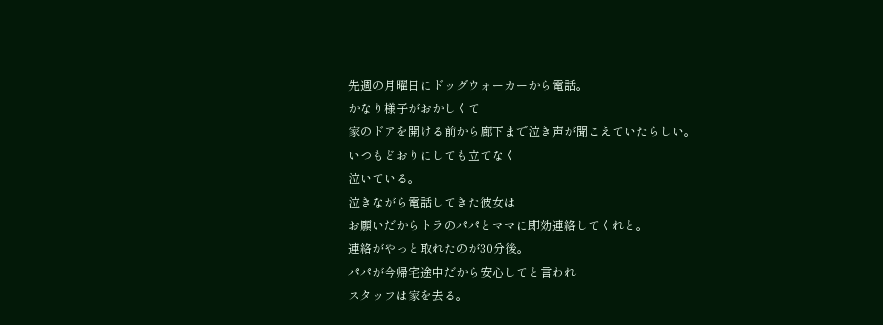先週の月曜日にドッグウォーカーから電話。
かなり様子がおかしくて
家のドアを開ける前から廊下まで泣き声が聞こえていたらしい。
いつもどおりにしても立てなく
泣いている。
泣きながら電話してきた彼女は
お願いだからトラのパパとママに即効連絡してくれと。
連絡がやっと取れたのが30分後。
パパが今帰宅途中だから安心してと言われ
スタッフは家を去る。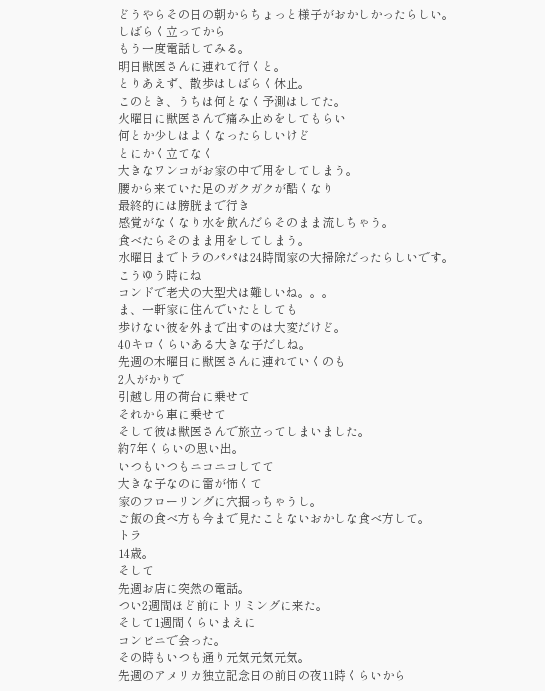どうやらその日の朝からちょっと様子がおかしかったらしい。
しばらく立ってから
もう一度電話してみる。
明日獣医さんに連れて行くと。
とりあえず、散歩はしばらく休止。
このとき、うちは何となく予測はしてた。
火曜日に獣医さんで痛み止めをしてもらい
何とか少しはよくなったらしいけど
とにかく立てなく
大きなワンコがお家の中で用をしてしまう。
腰から来ていた足のガクガクが酷くなり
最終的には膀胱まで行き
感覚がなくなり水を飲んだらそのまま流しちゃう。
食べたらそのまま用をしてしまう。
水曜日までトラのパパは24時間家の大掃除だったらしいです。
こうゆう時にね
コンドで老犬の大型犬は難しいね。。。
ま、一軒家に住んでいたとしても
歩けない彼を外まで出すのは大変だけど。
40キロくらいある大きな子だしね。
先週の木曜日に獣医さんに連れていくのも
2人がかりで
引越し用の荷台に乗せて
それから車に乗せて
そして彼は獣医さんで旅立ってしまいました。
約7年くらいの思い出。
いつもいつもニコニコしてて
大きな子なのに雷が怖くて
家のフローリングに穴掘っちゃうし。
ご飯の食べ方も今まで見たことないおかしな食べ方して。
トラ
14歳。
そして
先週お店に突然の電話。
つい2週間ほど前にトリミングに来た。
そして1週間くらいまえに
コンビニで会った。
その時もいつも通り元気元気元気。
先週のアメリカ独立記念日の前日の夜11時くらいから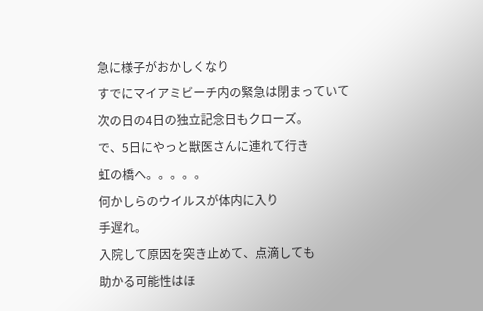急に様子がおかしくなり
すでにマイアミビーチ内の緊急は閉まっていて
次の日の4日の独立記念日もクローズ。
で、5日にやっと獣医さんに連れて行き
虹の橋へ。。。。。
何かしらのウイルスが体内に入り
手遅れ。
入院して原因を突き止めて、点滴しても
助かる可能性はほ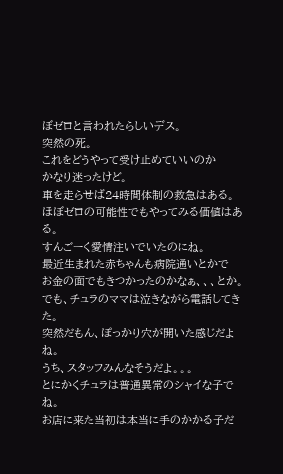ぼゼロと言われたらしいデス。
突然の死。
これをどうやって受け止めていいのか
かなり迷ったけど。
車を走らせば24時間体制の救急はある。
ほぼゼロの可能性でもやってみる価値はある。
すんごーく愛情注いでいたのにね。
最近生まれた赤ちゃんも病院通いとかで
お金の面でもきつかったのかなぁ、、、とか。
でも、チュラのママは泣きながら電話してきた。
突然だもん、ぽっかり穴が開いた感じだよね。
うち、スタッフみんなそうだよ。。。
とにかくチュラは普通異常のシャイな子でね。
お店に来た当初は本当に手のかかる子だ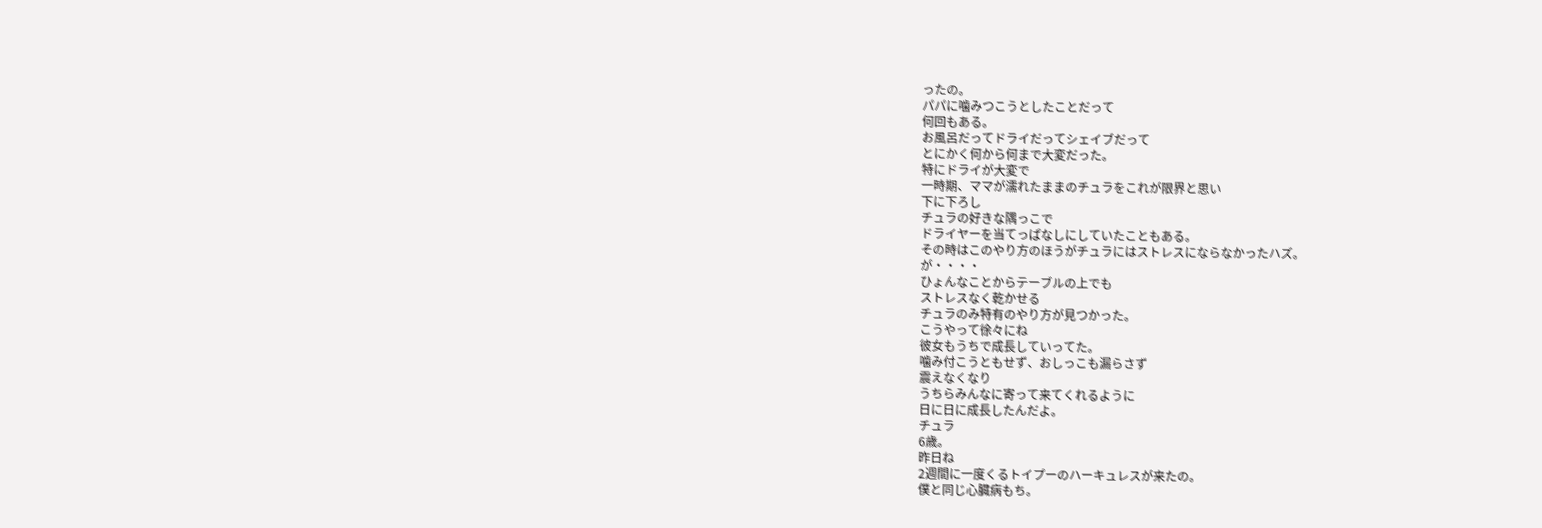ったの。
パパに噛みつこうとしたことだって
何回もある。
お風呂だってドライだってシェイブだって
とにかく何から何まで大変だった。
特にドライが大変で
一時期、ママが濡れたままのチュラをこれが限界と思い
下に下ろし
チュラの好きな隅っこで
ドライヤーを当てっぱなしにしていたこともある。
その時はこのやり方のほうがチュラにはストレスにならなかったハズ。
が・・・・
ひょんなことからテーブルの上でも
ストレスなく乾かせる
チュラのみ特有のやり方が見つかった。
こうやって徐々にね
彼女もうちで成長していってた。
噛み付こうともせず、おしっこも漏らさず
震えなくなり
うちらみんなに寄って来てくれるように
日に日に成長したんだよ。
チュラ
6歳。
昨日ね
2週間に一度くるトイプーのハーキュレスが来たの。
僕と同じ心臓病もち。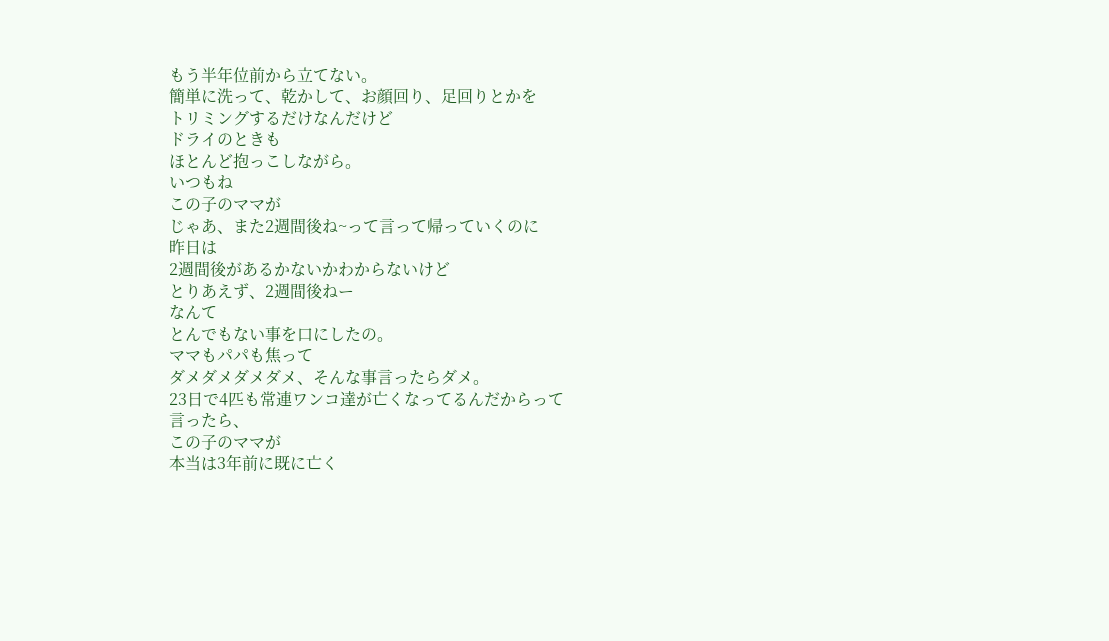もう半年位前から立てない。
簡単に洗って、乾かして、お顔回り、足回りとかを
トリミングするだけなんだけど
ドライのときも
ほとんど抱っこしながら。
いつもね
この子のママが
じゃあ、また2週間後ね~って言って帰っていくのに
昨日は
2週間後があるかないかわからないけど
とりあえず、2週間後ねー
なんて
とんでもない事を口にしたの。
ママもパパも焦って
ダメダメダメダメ、そんな事言ったらダメ。
23日で4匹も常連ワンコ達が亡くなってるんだからって
言ったら、
この子のママが
本当は3年前に既に亡く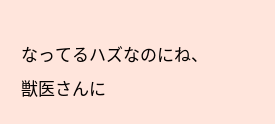なってるハズなのにね、
獣医さんに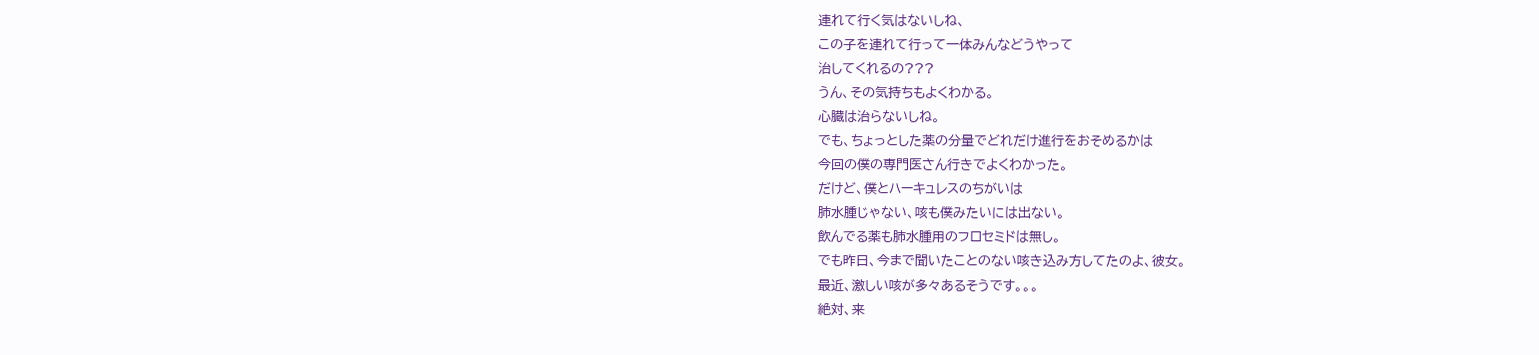連れて行く気はないしね、
この子を連れて行って一体みんなどうやって
治してくれるの???
うん、その気持ちもよくわかる。
心臓は治らないしね。
でも、ちょっとした薬の分量でどれだけ進行をおそめるかは
今回の僕の専門医さん行きでよくわかった。
だけど、僕とハーキュレスのちがいは
肺水腫じゃない、咳も僕みたいには出ない。
飲んでる薬も肺水腫用のフロセミドは無し。
でも昨日、今まで聞いたことのない咳き込み方してたのよ、彼女。
最近、激しい咳が多々あるそうです。。。
絶対、来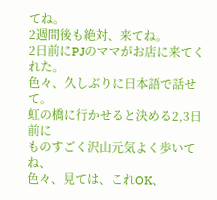てね。
2週間後も絶対、来てね。
2日前にPJのママがお店に来てくれた。
色々、久しぶりに日本語で話せて。
虹の橋に行かせると決める2,3日前に
ものすごく沢山元気よく歩いてね、
色々、見ては、これOK、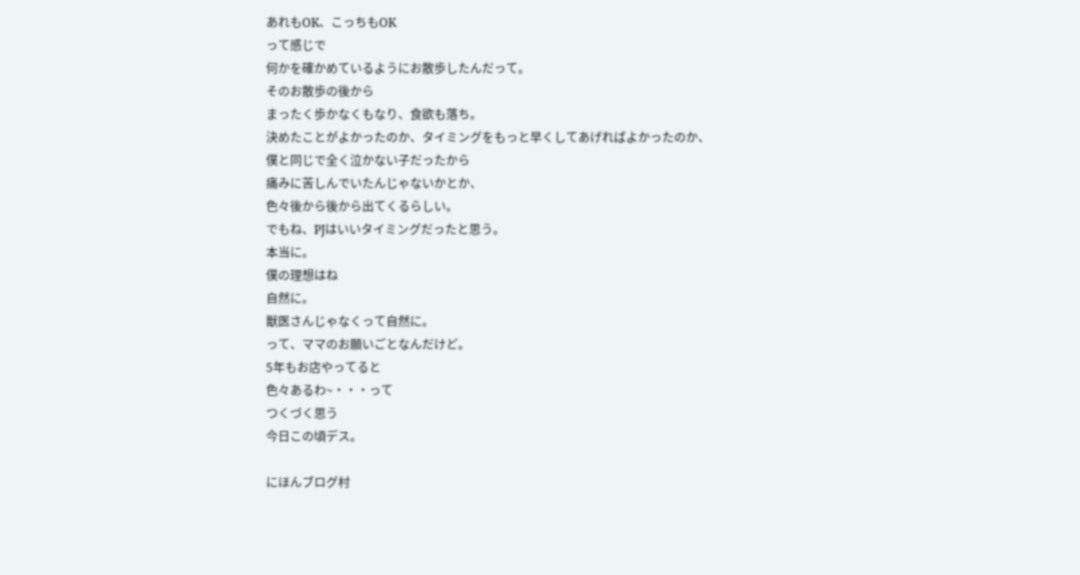あれもOK、こっちもOK
って感じで
何かを確かめているようにお散歩したんだって。
そのお散歩の後から
まったく歩かなくもなり、食欲も落ち。
決めたことがよかったのか、タイミングをもっと早くしてあげればよかったのか、
僕と同じで全く泣かない子だったから
痛みに苦しんでいたんじゃないかとか、
色々後から後から出てくるらしい。
でもね、PJはいいタイミングだったと思う。
本当に。
僕の理想はね
自然に。
獣医さんじゃなくって自然に。
って、ママのお願いごとなんだけど。
5年もお店やってると
色々あるわ~・・・って
つくづく思う
今日この頃デス。

にほんブログ村